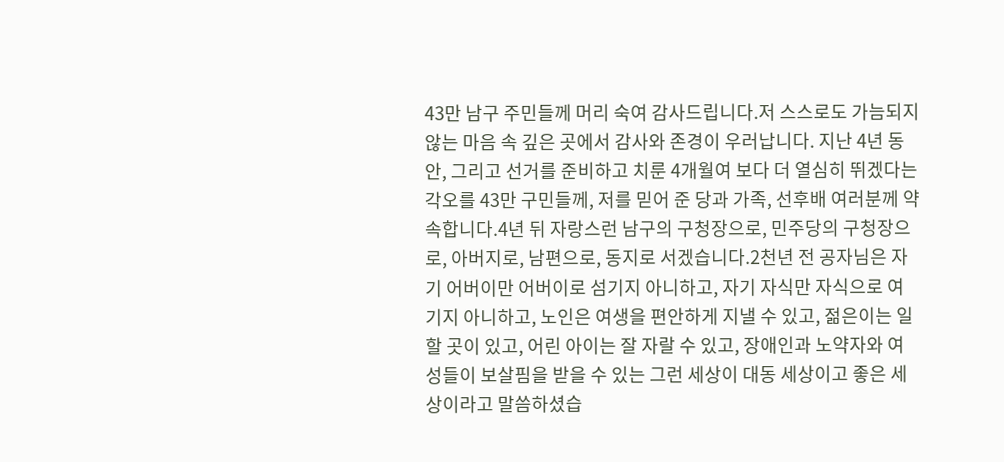43만 남구 주민들께 머리 숙여 감사드립니다.저 스스로도 가늠되지 않는 마음 속 깊은 곳에서 감사와 존경이 우러납니다. 지난 4년 동안, 그리고 선거를 준비하고 치룬 4개월여 보다 더 열심히 뛰겠다는 각오를 43만 구민들께, 저를 믿어 준 당과 가족, 선후배 여러분께 약속합니다.4년 뒤 자랑스런 남구의 구청장으로, 민주당의 구청장으로, 아버지로, 남편으로, 동지로 서겠습니다.2천년 전 공자님은 자기 어버이만 어버이로 섬기지 아니하고, 자기 자식만 자식으로 여기지 아니하고, 노인은 여생을 편안하게 지낼 수 있고, 젊은이는 일할 곳이 있고, 어린 아이는 잘 자랄 수 있고, 장애인과 노약자와 여성들이 보살핌을 받을 수 있는 그런 세상이 대동 세상이고 좋은 세상이라고 말씀하셨습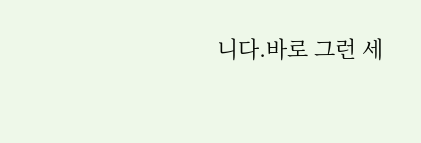니다.바로 그런 세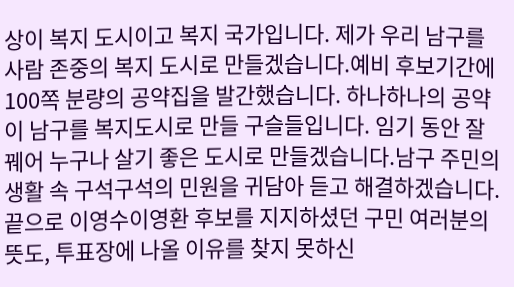상이 복지 도시이고 복지 국가입니다. 제가 우리 남구를 사람 존중의 복지 도시로 만들겠습니다.예비 후보기간에 100쪽 분량의 공약집을 발간했습니다. 하나하나의 공약이 남구를 복지도시로 만들 구슬들입니다. 임기 동안 잘 꿰어 누구나 살기 좋은 도시로 만들겠습니다.남구 주민의 생활 속 구석구석의 민원을 귀담아 듣고 해결하겠습니다. 끝으로 이영수이영환 후보를 지지하셨던 구민 여러분의 뜻도, 투표장에 나올 이유를 찾지 못하신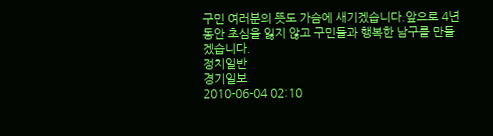구민 여러분의 뜻도 가슴에 새기겠습니다.앞으로 4년 동안 초심을 잃지 않고 구민들과 행복한 남구를 만들겠습니다.
정치일반
경기일보
2010-06-04 02:10